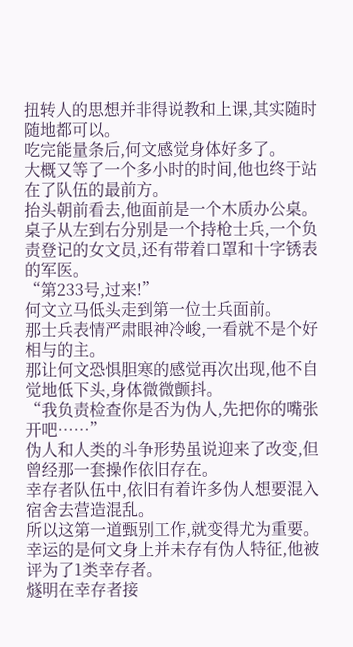扭转人的思想并非得说教和上课,其实随时随地都可以。
吃完能量条后,何文感觉身体好多了。
大概又等了一个多小时的时间,他也终于站在了队伍的最前方。
抬头朝前看去,他面前是一个木质办公桌。
桌子从左到右分别是一个持枪士兵,一个负责登记的女文员,还有带着口罩和十字锈表的军医。
“第233号,过来!”
何文立马低头走到第一位士兵面前。
那士兵表情严肃眼神冷峻,一看就不是个好相与的主。
那让何文恐惧胆寒的感觉再次出现,他不自觉地低下头,身体微微颤抖。
“我负责检查你是否为伪人,先把你的嘴张开吧……”
伪人和人类的斗争形势虽说迎来了改变,但曾经那一套操作依旧存在。
幸存者队伍中,依旧有着许多伪人想要混入宿舍去营造混乱。
所以这第一道甄别工作,就变得尤为重要。
幸运的是何文身上并未存有伪人特征,他被评为了1类幸存者。
燧明在幸存者接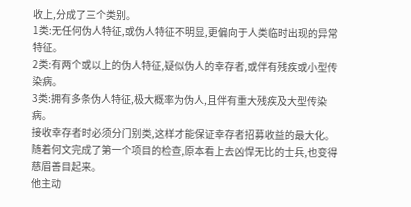收上,分成了三个类别。
1类:无任何伪人特征,或伪人特征不明显,更偏向于人类临时出现的异常特征。
2类:有两个或以上的伪人特征,疑似伪人的幸存者,或伴有残疾或小型传染病。
3类:拥有多条伪人特征,极大概率为伪人,且伴有重大残疾及大型传染病。
接收幸存者时必须分门别类,这样才能保证幸存者招募收益的最大化。
随着何文完成了第一个项目的检查,原本看上去凶悍无比的士兵,也变得慈眉善目起来。
他主动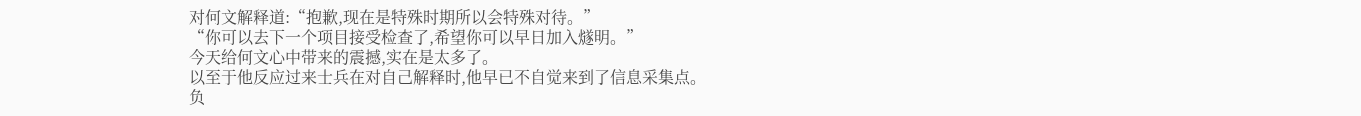对何文解释道:“抱歉,现在是特殊时期所以会特殊对待。”
“你可以去下一个项目接受检查了,希望你可以早日加入燧明。”
今天给何文心中带来的震撼,实在是太多了。
以至于他反应过来士兵在对自己解释时,他早已不自觉来到了信息采集点。
负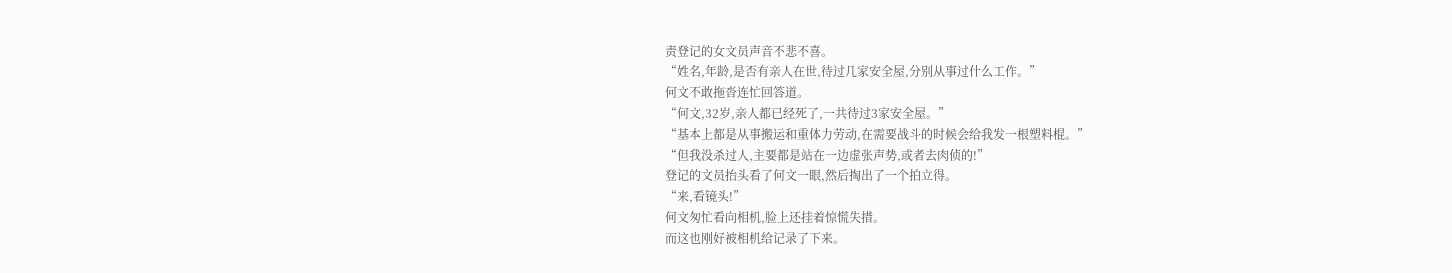责登记的女文员声音不悲不喜。
“姓名,年龄,是否有亲人在世,待过几家安全屋,分别从事过什么工作。”
何文不敢拖沓连忙回答道。
“何文,32岁,亲人都已经死了,一共待过3家安全屋。”
“基本上都是从事搬运和重体力劳动,在需要战斗的时候会给我发一根塑料棍。”
“但我没杀过人,主要都是站在一边虚张声势,或者去肉侦的!”
登记的文员抬头看了何文一眼,然后掏出了一个拍立得。
“来,看镜头!”
何文匆忙看向相机,脸上还挂着惊慌失措。
而这也刚好被相机给记录了下来。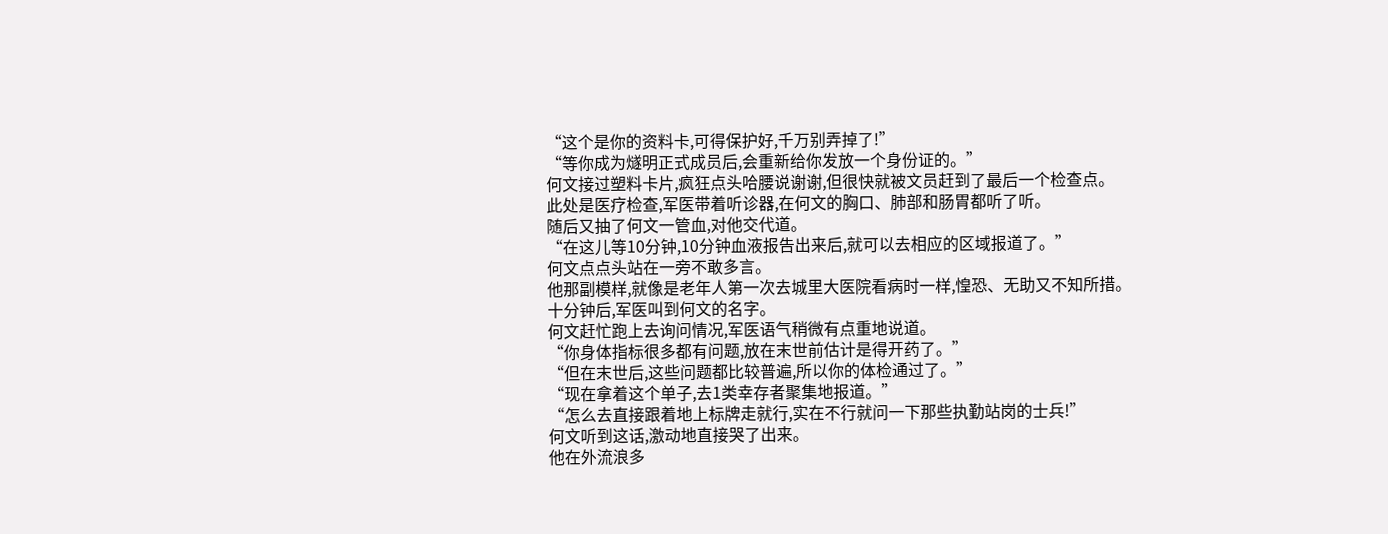“这个是你的资料卡,可得保护好,千万别弄掉了!”
“等你成为燧明正式成员后,会重新给你发放一个身份证的。”
何文接过塑料卡片,疯狂点头哈腰说谢谢,但很快就被文员赶到了最后一个检查点。
此处是医疗检查,军医带着听诊器,在何文的胸口、肺部和肠胃都听了听。
随后又抽了何文一管血,对他交代道。
“在这儿等10分钟,10分钟血液报告出来后,就可以去相应的区域报道了。”
何文点点头站在一旁不敢多言。
他那副模样,就像是老年人第一次去城里大医院看病时一样,惶恐、无助又不知所措。
十分钟后,军医叫到何文的名字。
何文赶忙跑上去询问情况,军医语气稍微有点重地说道。
“你身体指标很多都有问题,放在末世前估计是得开药了。”
“但在末世后,这些问题都比较普遍,所以你的体检通过了。”
“现在拿着这个单子,去1类幸存者聚集地报道。”
“怎么去直接跟着地上标牌走就行,实在不行就问一下那些执勤站岗的士兵!”
何文听到这话,激动地直接哭了出来。
他在外流浪多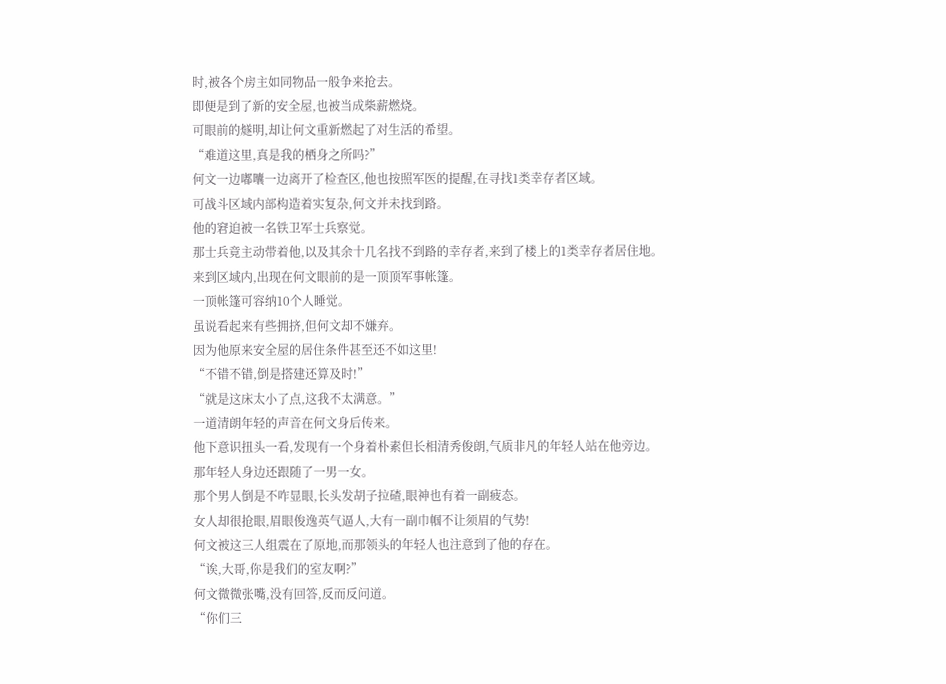时,被各个房主如同物品一般争来抢去。
即便是到了新的安全屋,也被当成柴薪燃烧。
可眼前的燧明,却让何文重新燃起了对生活的希望。
“难道这里,真是我的栖身之所吗?”
何文一边嘟囔一边离开了检查区,他也按照军医的提醒,在寻找1类幸存者区域。
可战斗区域内部构造着实复杂,何文并未找到路。
他的窘迫被一名铁卫军士兵察觉。
那士兵竟主动带着他,以及其余十几名找不到路的幸存者,来到了楼上的1类幸存者居住地。
来到区域内,出现在何文眼前的是一顶顶军事帐篷。
一顶帐篷可容纳10个人睡觉。
虽说看起来有些拥挤,但何文却不嫌弃。
因为他原来安全屋的居住条件甚至还不如这里!
“不错不错,倒是搭建还算及时!”
“就是这床太小了点,这我不太满意。”
一道清朗年轻的声音在何文身后传来。
他下意识扭头一看,发现有一个身着朴素但长相清秀俊朗,气质非凡的年轻人站在他旁边。
那年轻人身边还跟随了一男一女。
那个男人倒是不咋显眼,长头发胡子拉碴,眼神也有着一副疲态。
女人却很抢眼,眉眼俊逸英气逼人,大有一副巾帼不让须眉的气势!
何文被这三人组震在了原地,而那领头的年轻人也注意到了他的存在。
“诶,大哥,你是我们的室友啊?”
何文微微张嘴,没有回答,反而反问道。
“你们三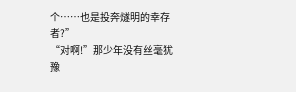个……也是投奔燧明的幸存者?”
“对啊!”那少年没有丝毫犹豫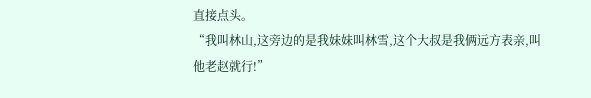直接点头。
“我叫林山,这旁边的是我妹妹叫林雪,这个大叔是我俩远方表亲,叫他老赵就行!”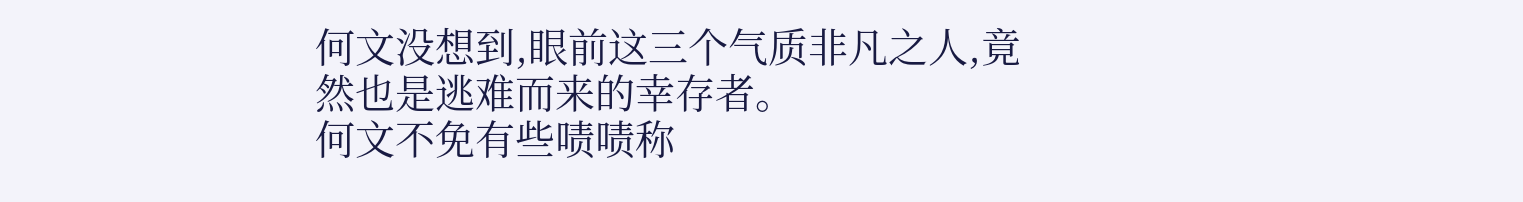何文没想到,眼前这三个气质非凡之人,竟然也是逃难而来的幸存者。
何文不免有些啧啧称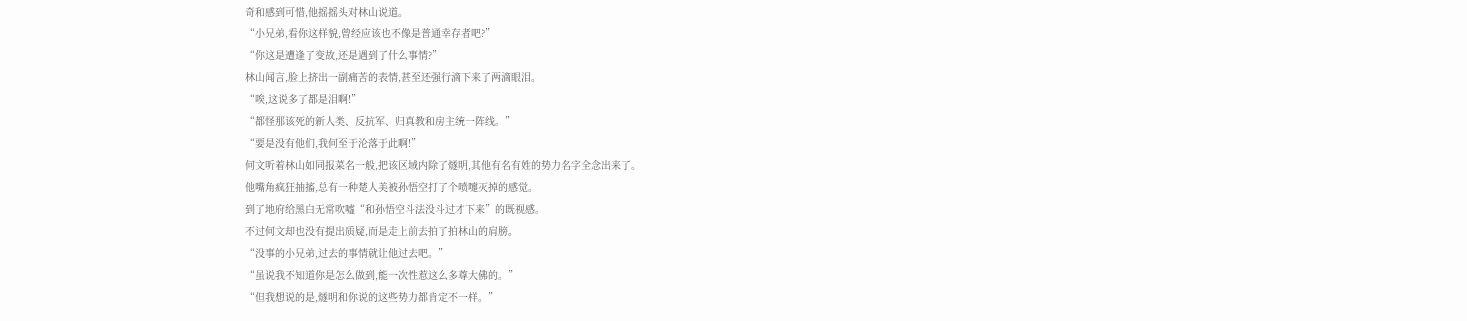奇和感到可惜,他摇摇头对林山说道。
“小兄弟,看你这样貌,曾经应该也不像是普通幸存者吧?”
“你这是遭逢了变故,还是遇到了什么事情?”
林山闻言,脸上挤出一副痛苦的表情,甚至还强行滴下来了两滴眼泪。
“唉,这说多了都是泪啊!”
“都怪那该死的新人类、反抗军、归真教和房主统一阵线。”
“要是没有他们,我何至于沦落于此啊!”
何文听着林山如同报菜名一般,把该区域内除了燧明,其他有名有姓的势力名字全念出来了。
他嘴角疯狂抽搐,总有一种楚人美被孙悟空打了个喷嚏灭掉的感觉。
到了地府给黑白无常吹嘘“和孙悟空斗法没斗过才下来”的既视感。
不过何文却也没有提出质疑,而是走上前去拍了拍林山的肩膀。
“没事的小兄弟,过去的事情就让他过去吧。”
“虽说我不知道你是怎么做到,能一次性惹这么多尊大佛的。”
“但我想说的是,燧明和你说的这些势力都肯定不一样。”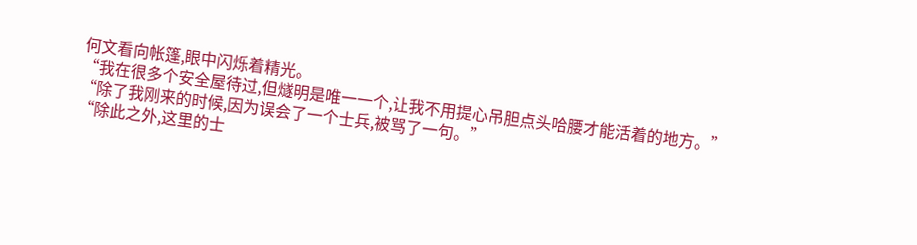何文看向帐篷,眼中闪烁着精光。
“我在很多个安全屋待过,但燧明是唯一一个,让我不用提心吊胆点头哈腰才能活着的地方。”
“除了我刚来的时候,因为误会了一个士兵,被骂了一句。”
“除此之外,这里的士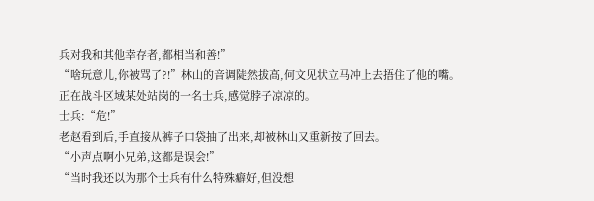兵对我和其他幸存者,都相当和善!”
“啥玩意儿,你被骂了?!”林山的音调陡然拔高,何文见状立马冲上去捂住了他的嘴。
正在战斗区域某处站岗的一名士兵,感觉脖子凉凉的。
士兵:“危!”
老赵看到后,手直接从裤子口袋抽了出来,却被林山又重新按了回去。
“小声点啊小兄弟,这都是误会!”
“当时我还以为那个士兵有什么特殊癖好,但没想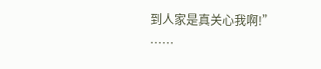到人家是真关心我啊!”
……